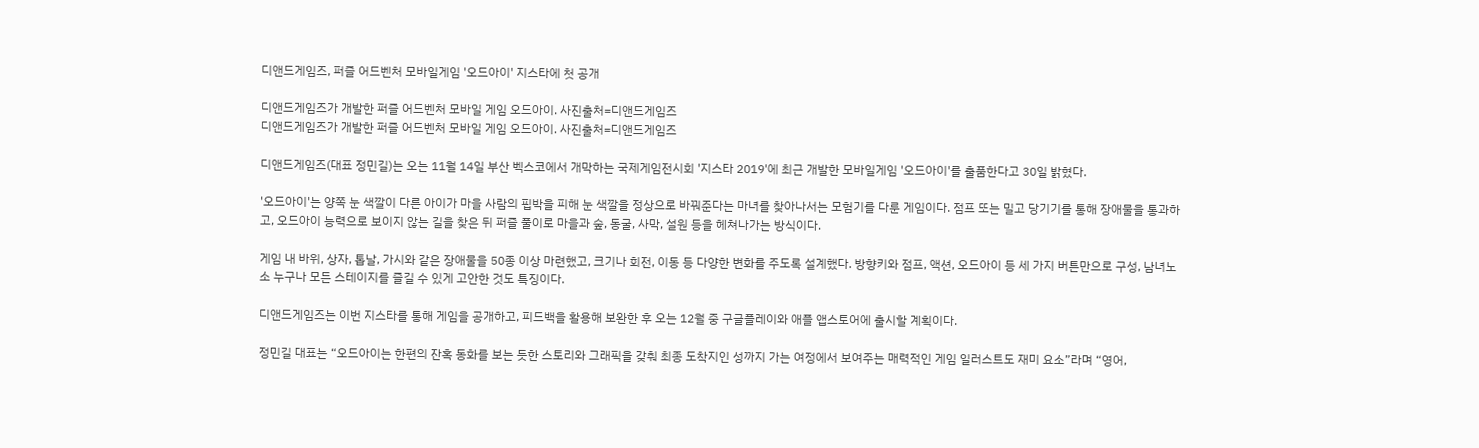디앤드게임즈, 퍼즐 어드벤처 모바일게임 '오드아이' 지스타에 첫 공개

디앤드게임즈가 개발한 퍼즐 어드벤처 모바일 게임 오드아이. 사진출처=디앤드게임즈
디앤드게임즈가 개발한 퍼즐 어드벤처 모바일 게임 오드아이. 사진출처=디앤드게임즈

디앤드게임즈(대표 정민길)는 오는 11월 14일 부산 벡스코에서 개막하는 국제게임전시회 '지스타 2019'에 최근 개발한 모바일게임 '오드아이'를 출품한다고 30일 밝혔다.

'오드아이'는 양쪽 눈 색깔이 다른 아이가 마을 사람의 핍박을 피해 눈 색깔을 정상으로 바꿔준다는 마녀를 찾아나서는 모험기를 다룬 게임이다. 점프 또는 밀고 당기기를 통해 장애물을 통과하고, 오드아이 능력으로 보이지 않는 길을 찾은 뒤 퍼즐 풀이로 마을과 숲, 동굴, 사막, 설원 등을 헤쳐나가는 방식이다.

게임 내 바위, 상자, 톱날, 가시와 같은 장애물을 50종 이상 마련했고, 크기나 회전, 이동 등 다양한 변화를 주도록 설계했다. 방향키와 점프, 액션, 오드아이 등 세 가지 버튼만으로 구성, 남녀노소 누구나 모든 스테이지를 즐길 수 있게 고안한 것도 특징이다.

디앤드게임즈는 이번 지스타를 통해 게임을 공개하고, 피드백을 활용해 보완한 후 오는 12월 중 구글플레이와 애플 앱스토어에 출시할 계획이다.

정민길 대표는 “오드아이는 한편의 잔혹 동화를 보는 듯한 스토리와 그래픽을 갖춰 최종 도착지인 성까지 가는 여정에서 보여주는 매력적인 게임 일러스트도 재미 요소”라며 “영어,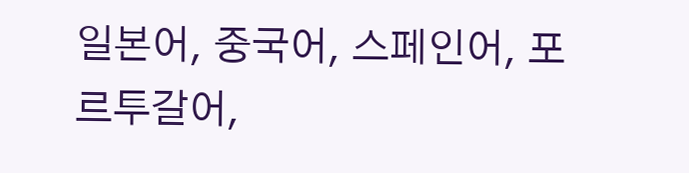일본어, 중국어, 스페인어, 포르투갈어,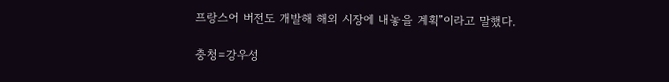프랑스어 버전도 개발해 해외 시장에 내놓을 계획”이라고 말했다.

충청=강우성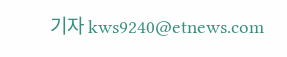기자 kws9240@etnews.com